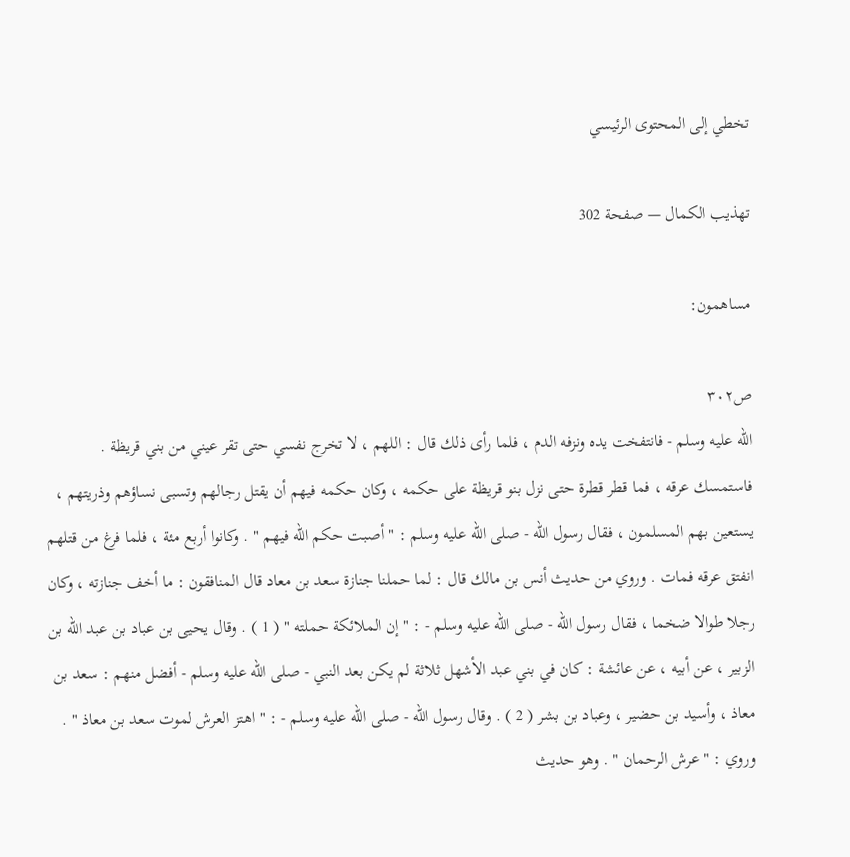تخطي إلى المحتوى الرئيسي

تهذيب الكمال — صفحة 302

مساهمون:

ص٣٠٢
الله عليه وسلم - فانتفخت يده ونزفه الدم ، فلما رأى ذلك قال : اللهم ، لا تخرج نفسي حتى تقر عيني من بني قريظة . فاستمسك عرقه ، فما قطر قطرة حتى نزل بنو قريظة على حكمه ، وكان حكمه فيهم أن يقتل رجالهم وتسبى نساؤهم وذريتهم ، يستعين بهم المسلمون ، فقال رسول الله - صلى الله عليه وسلم : " أصبت حكم الله فيهم " . وكانوا أربع مئة ، فلما فرغ من قتلهم انفتق عرقه فمات . وروي من حديث أنس بن مالك قال : لما حملنا جنازة سعد بن معاد قال المنافقون : ما أخف جنازته ، وكان رجلا طوالا ضخما ، فقال رسول الله - صلى الله عليه وسلم - : " إن الملائكة حملته " ( 1 ) . وقال يحيى بن عباد بن عبد الله بن الزبير ، عن أبيه ، عن عائشة : كان في بني عبد الأشهل ثلاثة لم يكن بعد النبي - صلى الله عليه وسلم - أفضل منهم : سعد بن معاذ ، وأسيد بن حضير ، وعباد بن بشر ( 2 ) . وقال رسول الله - صلى الله عليه وسلم - : " اهتز العرش لموت سعد بن معاذ " . وروي : " عرش الرحمان " . وهو حديث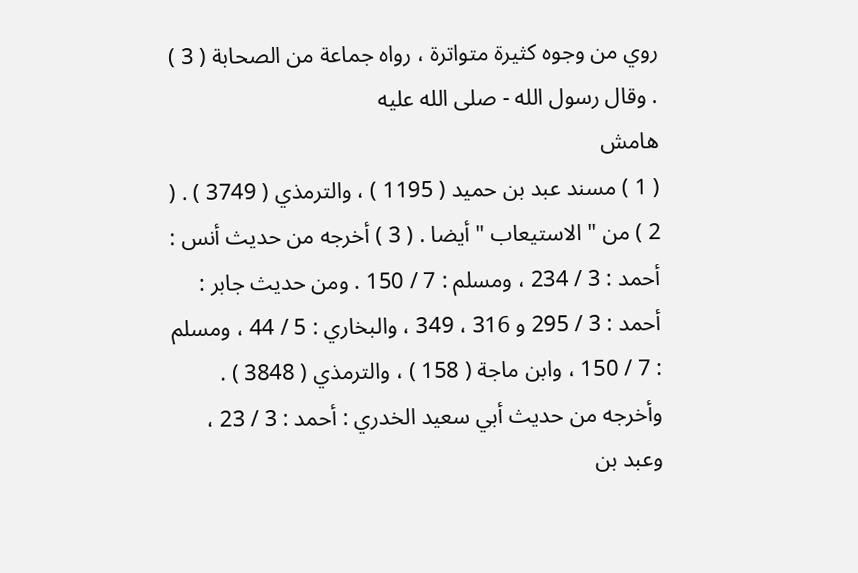روي من وجوه كثيرة متواترة ، رواه جماعة من الصحابة ( 3 ) . وقال رسول الله - صلى الله عليه
هامش
( 1 ) مسند عبد بن حميد ( 1195 ) ، والترمذي ( 3749 ) . ( 2 ) من " الاستيعاب " أيضا . ( 3 ) أخرجه من حديث أنس : أحمد : 3 / 234 ، ومسلم : 7 / 150 . ومن حديث جابر : أحمد : 3 / 295 و 316 ، 349 ، والبخاري : 5 / 44 ، ومسلم : 7 / 150 ، وابن ماجة ( 158 ) ، والترمذي ( 3848 ) . وأخرجه من حديث أبي سعيد الخدري : أحمد : 3 / 23 ، وعبد بن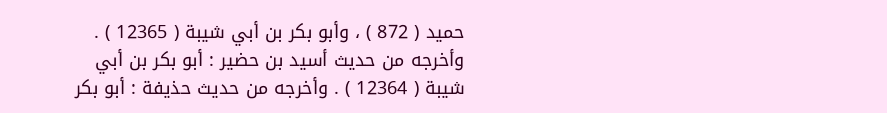حميد ( 872 ) ، وأبو بكر بن أبي شيبة ( 12365 ) . وأخرجه من حديث أسيد بن حضير : أبو بكر بن أبي شيبة ( 12364 ) . وأخرجه من حديث حذيفة : أبو بكر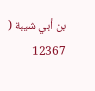بن أبي شيبة ( 12367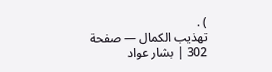) .
تهذيب الكمال — صفحة 302 | بشار عواد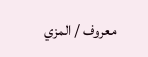معروف / المزي